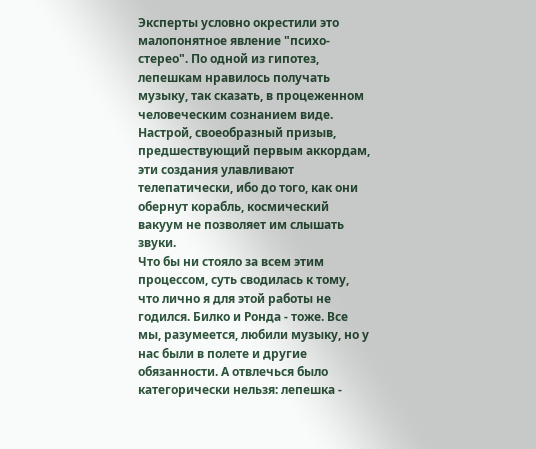Эксперты условно окрестили это малопонятное явление "психо-стерео". По одной из гипотез, лепешкам нравилось получать музыку, так сказать, в процеженном человеческим сознанием виде. Настрой, своеобразный призыв, предшествующий первым аккордам, эти создания улавливают телепатически, ибо до того, как они обернут корабль, космический вакуум не позволяет им слышать звуки.
Что бы ни стояло за всем этим процессом, суть сводилась к тому, что лично я для этой работы не годился. Билко и Ронда - тоже. Все мы, разумеется, любили музыку, но у нас были в полете и другие обязанности. А отвлечься было категорически нельзя: лепешка -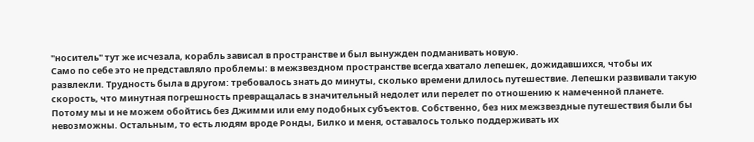"носитель" тут же исчезала, корабль зависал в пространстве и был вынужден подманивать новую.
Само по себе это не представляло проблемы: в межзвездном пространстве всегда хватало лепешек, дожидавшихся, чтобы их развлекли. Трудность была в другом: требовалось знать до минуты, сколько времени длилось путешествие. Лепешки развивали такую скорость, что минутная погрешность превращалась в значительный недолет или перелет по отношению к намеченной планете.
Потому мы и не можем обойтись без Джимми или ему подобных субъектов. Собственно, без них межзвездные путешествия были бы невозможны. Остальным, то есть людям вроде Ронды, Билко и меня, оставалось только поддерживать их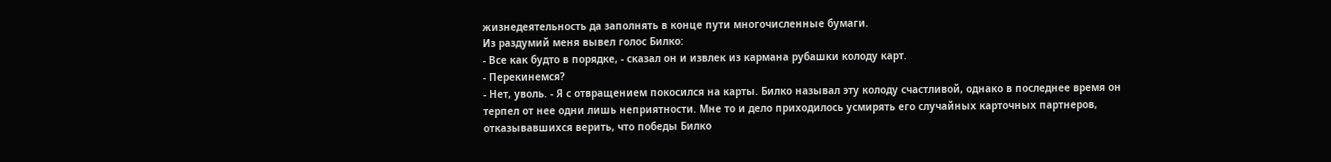жизнедеятельность да заполнять в конце пути многочисленные бумаги.
Из раздумий меня вывел голос Билко:
- Все как будто в порядке, - сказал он и извлек из кармана рубашки колоду карт.
- Перекинемся?
- Нет, уволь. - Я с отвращением покосился на карты. Билко называл эту колоду счастливой, однако в последнее время он терпел от нее одни лишь неприятности. Мне то и дело приходилось усмирять его случайных карточных партнеров, отказывавшихся верить, что победы Билко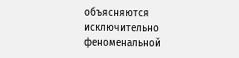объясняются исключительно феноменальной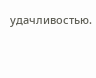удачливостью.